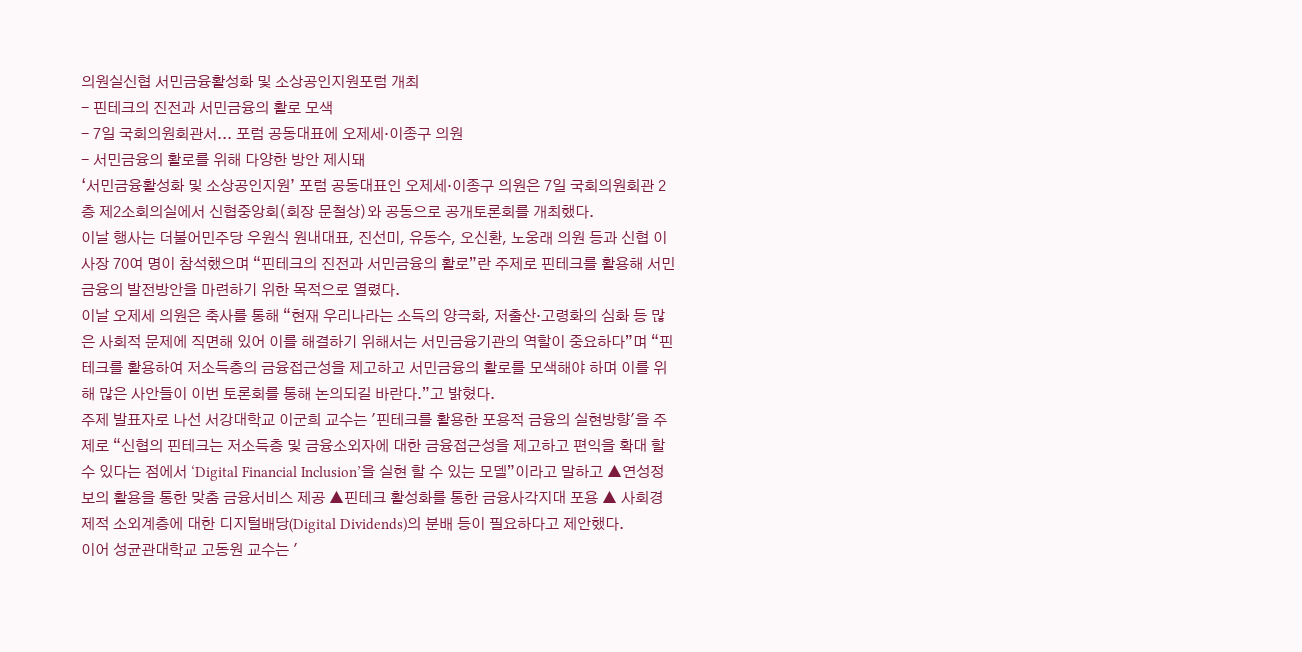의원실신협 서민금융활성화 및 소상공인지원포럼 개최
- 핀테크의 진전과 서민금융의 활로 모색
- 7일 국회의원회관서... 포럼 공동대표에 오제세·이종구 의원
- 서민금융의 활로를 위해 다양한 방안 제시돼
‘서민금융활성화 및 소상공인지원’ 포럼 공동대표인 오제세·이종구 의원은 7일 국회의원회관 2층 제2소회의실에서 신협중앙회(회장 문철상)와 공동으로 공개토론회를 개최했다.
이날 행사는 더불어민주당 우원식 원내대표, 진선미, 유동수, 오신환, 노웅래 의원 등과 신협 이사장 70여 명이 참석했으며 “핀테크의 진전과 서민금융의 활로”란 주제로 핀테크를 활용해 서민금융의 발전방안을 마련하기 위한 목적으로 열렸다.
이날 오제세 의원은 축사를 통해 “현재 우리나라는 소득의 양극화, 저출산·고령화의 심화 등 많은 사회적 문제에 직면해 있어 이를 해결하기 위해서는 서민금융기관의 역할이 중요하다”며 “핀테크를 활용하여 저소득층의 금융접근성을 제고하고 서민금융의 활로를 모색해야 하며 이를 위해 많은 사안들이 이번 토론회를 통해 논의되길 바란다.”고 밝혔다.
주제 발표자로 나선 서강대학교 이군희 교수는 '핀테크를 활용한 포용적 금융의 실현방향'을 주제로 “신협의 핀테크는 저소득층 및 금융소외자에 대한 금융접근성을 제고하고 편익을 확대 할 수 있다는 점에서 ‘Digital Financial Inclusion’을 실현 할 수 있는 모델”이라고 말하고 ▲연성정보의 활용을 통한 맞춤 금융서비스 제공 ▲핀테크 활성화를 통한 금융사각지대 포용 ▲ 사회경제적 소외계층에 대한 디지털배당(Digital Dividends)의 분배 등이 필요하다고 제안했다.
이어 성균관대학교 고동원 교수는 '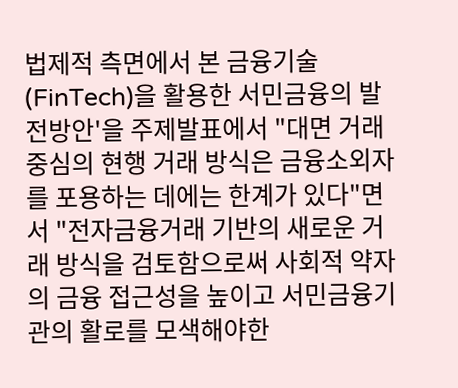법제적 측면에서 본 금융기술(FinTech)을 활용한 서민금융의 발전방안'을 주제발표에서 "대면 거래 중심의 현행 거래 방식은 금융소외자를 포용하는 데에는 한계가 있다"면서 "전자금융거래 기반의 새로운 거래 방식을 검토함으로써 사회적 약자의 금융 접근성을 높이고 서민금융기관의 활로를 모색해야한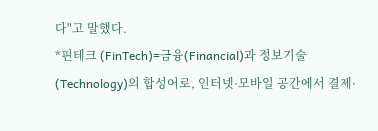다"고 말했다.
*핀테크 (FinTech)=금융(Financial)과 정보기술(Technology)의 합성어로, 인터넷·모바일 공간에서 결제·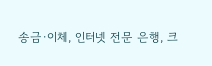송금·이체, 인터넷 전문 은행, 크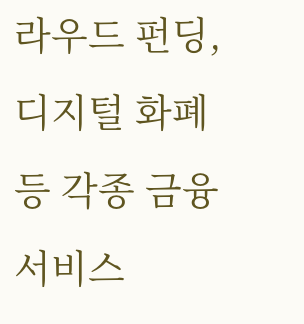라우드 펀딩, 디지털 화폐 등 각종 금융 서비스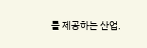를 제공하는 산업.